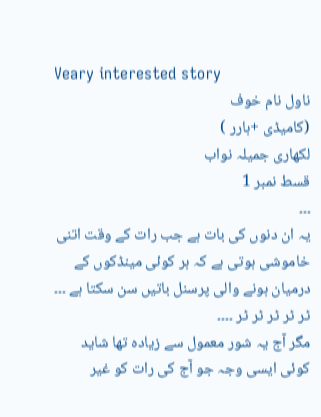Veary interested story
ناول نام خوف
(کامیڈی +ہارر )
لکھاری جمیلہ نواب
قسط نمبر 1
۔۔۔
یہ ان دنوں کی بات ہے جب رات کے وقت اتنی خاموشی ہوتی ہے کہ ہر کوئی مینڈکوں کے درمیان ہونے والی پرسنل باتیں سن سکتا ہے ۔۔۔
ٹر ٹر ٹر ٹر ٹر ۔۔۔۔
مگر آج یہ شور معمول سے زیادہ تھا شاید کوئی ایسی وجہ جو آج کی رات کو غیر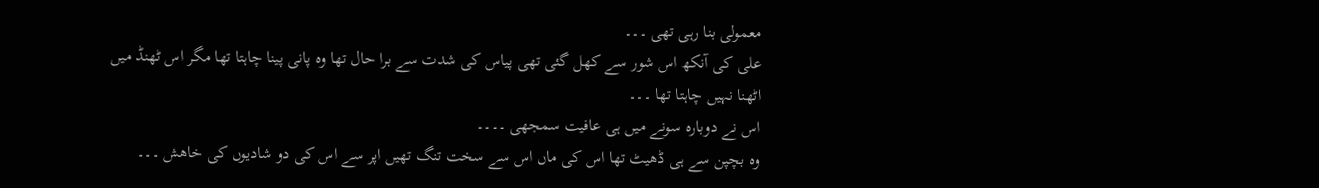معمولی بنا رہی تھی ۔۔۔
علی کی آنکھ اس شور سے کھل گئی تھی پیاس کی شدت سے برا حال تھا وہ پانی پینا چاہتا تھا مگر اس ٹھنڈ میں اٹھنا نہیں چاہتا تھا ۔۔۔
اس نے دوبارہ سونے میں ہی عافیت سمجھی ۔۔۔۔
وہ بچپن سے ہی ڈھیٹ تھا اس کی ماں اس سے سخت تنگ تھیں اپر سے اس کی دو شادیوں کی خاھش ۔۔۔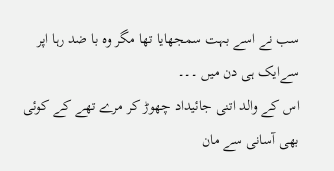سب نے اسے بہت سمجھایا تھا مگر وہ با ضد رہا اپر سےایک ہی دن میں ۔۔۔
اس کے والد اتنی جائیداد چھوڑ کر مرے تھے کے کوئی بھی آسانی سے مان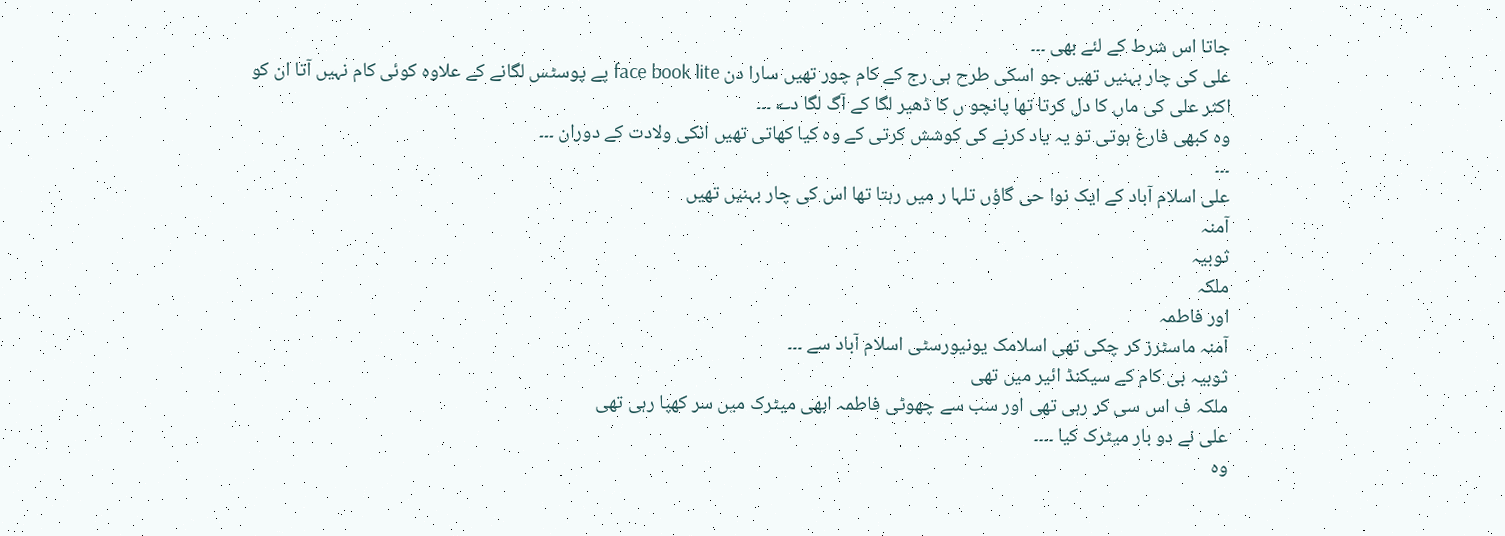جاتا اس شرط کے لئے بھی ۔۔۔
علی کی چار بہنیں تھیں جو اسکی طرح ہی رج کے کام چور تھیں سارا دن face book lite پے پوسٹس لگانے کے علاوہ کوئی کام نہیں آتا ان کو اکثر علی کی ماں کا دل کرتا تھا پانچو ں کا ڈھیر لگا کے آگ لگا دے ۔۔۔
وہ کبھی فارغ ہوتی تو یہ یاد کرنے کی کوشش کرتی کے وہ کیا کھاتی تھیں انکی ولادت کے دوران ۔۔۔
۔۔۔
علی اسلام آباد کے ایک نوا حی گاؤں تلہا ر میں رہتا تھا اس کی چار بہنیں تھیں
آمنہ
ثوبیہ
ملكہ
اور فاطمہ
آمنہ ماسٹرز کر چکی تھی اسلامک یونیورسٹی اسلام آباد سے ۔۔۔
ثوبیہ بی کام کے سیکنڈ ائیر میں تھی
ملكہ ف اس سی کر رہی تھی اور سب سے چھوٹی فاطمہ ابھی میٹرک میں سر کھپا رہی تھی
علی نے دو بار میٹرک کیا ۔۔۔۔
وہ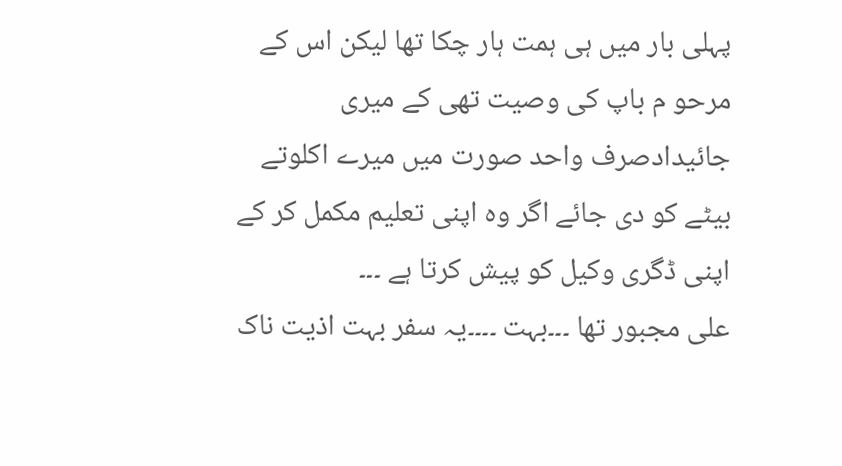پہلی بار میں ہی ہمت ہار چکا تھا لیکن اس کے مرحو م باپ کی وصیت تھی کے میری جائیدادصرف واحد صورت میں میرے اکلوتے بیٹے کو دی جائے اگر وہ اپنی تعلیم مکمل کر کے اپنی ڈگری وکیل کو پیش کرتا ہے ۔۔۔
علی مجبور تھا ۔۔۔بہت ۔۔۔۔یہ سفر بہت اذیت ناک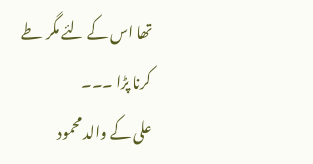تھا اس کے لئے مگر طے کرنا پڑا ۔۔۔
علی کے والد محمود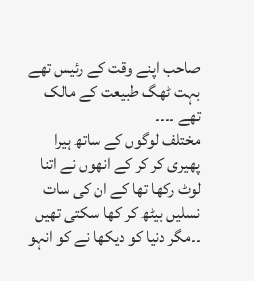صاحب اپنے وقت کے رئیس تھے بہت ٹھگ طبیعت کے مالک تھے ۔۔۔۔
مختلف لوگوں کے ساتھ ہیرا پھیری کر کر کے انھوں نے اتنا لوٹ رکھا تھا کے ان کی سات نسلیں بیٹھ کر کھا سکتی تھیں ۔۔مگر دنیا کو دیکھا نے کو انہو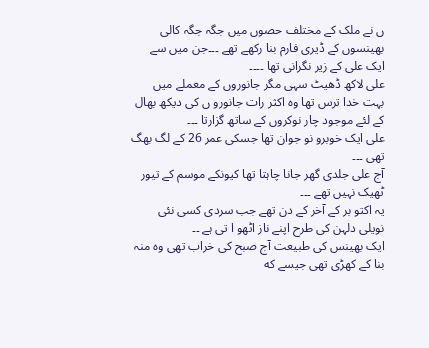ں نے ملک کے مختلف حصوں میں جگہ جگہ کالی بھینسوں کے ڈیری فارم بنا رکھے تھے ۔۔۔جن میں سے ایک علی کے زیر نگرانی تھا ۔۔۔۔
علی لاکھ ڈھیٹ سہی مگر جانوروں کے معملے میں بہت خدا ترس تھا وہ اکثر رات جانورو ں کی دیکھ بھال کے لئے موجود چار نوکروں کے ساتھ گزارتا ۔۔۔
علی ایک خوبرو نو جوان تھا جسکی عمر 26 کے لگ بھگ تھی ۔۔۔
آج علی جلدی گھر جانا چاہتا تھا کیونکے موسم کے تیور ٹھیک نہیں تھے ۔۔۔
یہ اکتو بر کے آخر کے دن تھے جب سردی کسی نئی نویلی دلہن کی طرح اپنے ناز اٹھو ا تی ہے ۔۔
ایک بھینس کی طبیعت آج صبح کی خراب تھی وہ منہ بنا کے کھڑی تھی جیسے که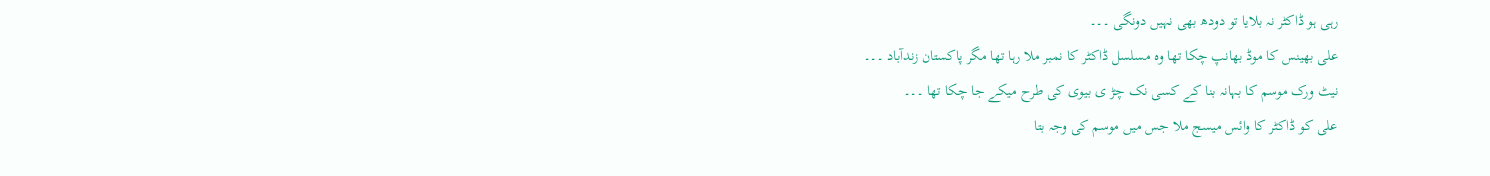رہی ہو ڈاکٹر نہ بلایا تو دودھ بھی نہیں دونگی ۔۔۔
علی بھینس کا موڈ بھانپ چکا تھا وہ مسلسل ڈاکٹر کا نمبر ملا رہا تھا مگر پاکستان زندآباد ۔۔۔
نیٹ ورک موسم کا بہانہ بنا کے کسی نک چڑ ی بیوی کی طرح میکے جا چکا تھا ۔۔۔
علی کو ڈاکٹر کا وائس میسج ملا جس میں موسم کی وجہ بتا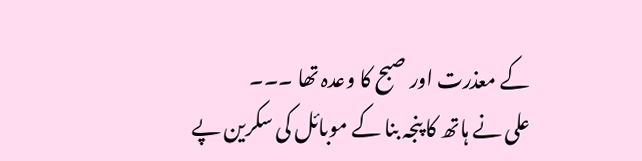کے معذرت اور صبح کا وعدہ تھا ۔۔۔
علی نے ہاتھ کا پنجہ بنا کے موبائل کی سکرین پے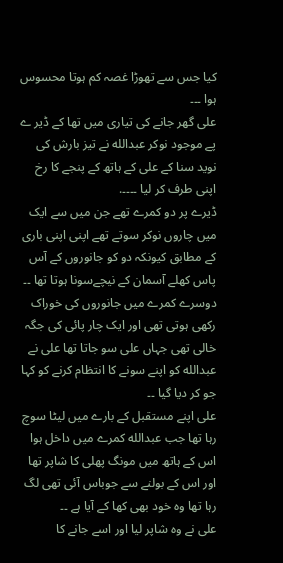کیا جس سے تھوڑا غصہ کم ہوتا محسوس ہوا ۔۔۔
علی گھر جانے کی تیاری میں تھا کے ڈیر ے پے موجود نوکر عبدالله نے تیز بارش کی نوید سنا کے علی کے ہاتھ کے پنجے کا رخ اپنی طرف کر لیا ۔۔۔۔.
ڈیرے پر دو کمرے تھے جن میں سے ایک میں چاروں نوکر سوتے تھے اپنی اپنی باری کے مطابق کیونکہ دو کو جانوروں کے آس پاس کھلے آسمان کے نیچےسونا ہوتا تھا ۔۔
دوسرے کمرے میں جانوروں کی خوراک رکھی ہوتی تھی اور ایک چار پائی کی جگہ خالی تھی جہاں علی سو جاتا تھا علی نے عبدالله کو اپنے سونے کا انتظام کرنے کو کہا جو کر دیا گیا ۔۔
علی اپنے مستقبل کے بارے میں لیٹا سوچ رہا تھا جب عبدالله کمرے میں داخل ہوا اس کے ہاتھ میں مونگ پھلی کا شاپر تھا اور اس کے بولنے سے جوباس آئی تھی لگ رہا تھا وہ خود بھی کھا کے آیا ہے ۔۔
علی نے وہ شاپر لیا اور اسے جانے کا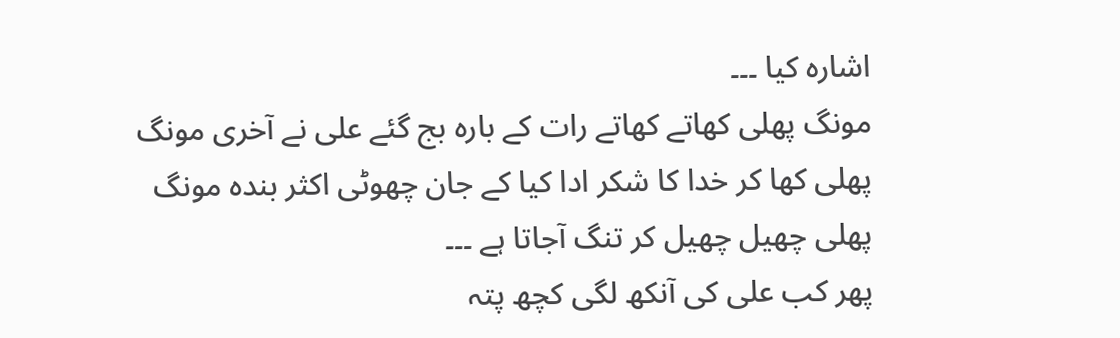اشارہ کیا ۔۔۔
مونگ پھلی کھاتے کھاتے رات کے بارہ بج گئے علی نے آخری مونگ پھلی کھا کر خدا کا شکر ادا کیا کے جان چھوٹی اکثر بندہ مونگ پھلی چھیل چھیل کر تنگ آجاتا ہے ۔۔۔
پھر کب علی کی آنکھ لگی کچھ پتہ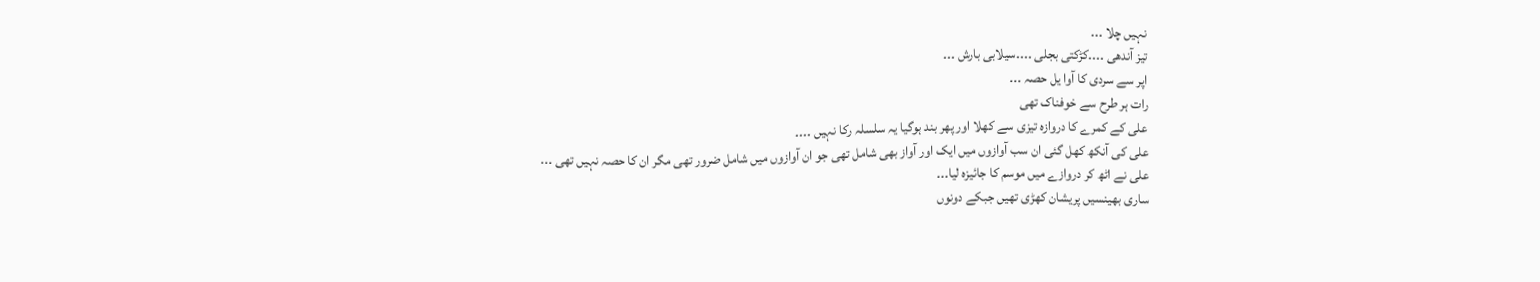نہیں چلا ۔۔۔
تیز آندھی ۔۔۔۔کڑکتی بجلی ۔۔۔۔سیلابی بارش ۔۔۔
اپر سے سردی کا آوا یل حصہ ۔۔۔
رات ہر طرح سے خوفناک تھی
علی کے کمرے کا دروازہ تیزی سے کھلا اور پھر بند ہوگیا یہ سلسلہ رکا نہیں ۔۔۔۔
علی کی آنکھ کھل گئی ان سب آوازوں میں ایک اور آواز بھی شامل تھی جو ان آوازوں میں شامل ضرور تھی مگر ان کا حصہ نہیں تھی ۔۔۔
علی نے اٹھ کر دروازے میں موسم کا جائیزہ لیا۔۔۔
ساری بهینسیں پریشان کھڑی تھیں جبکے دونوں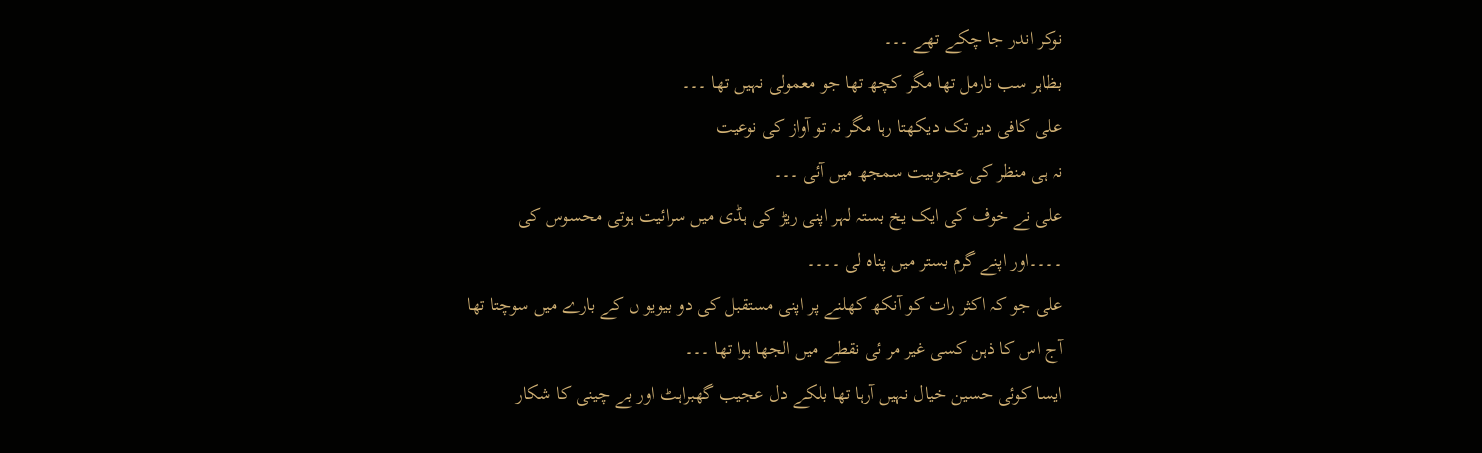نوکر اندر جا چکے تھے ۔۔۔
بظاہر سب نارمل تھا مگر کچھ تھا جو معمولی نہیں تھا ۔۔۔
علی کافی دیر تک دیکھتا رہا مگر نہ تو آواز کی نوعیت
نہ ہی منظر کی عجوبیت سمجھ میں آئی ۔۔۔
علی نے خوف کی ایک یخ بستہ لہر اپنی ریڑ کی ہڈی میں سرائیت ہوتی محسوس کی ۔۔۔۔اور اپنے گرم بستر میں پناہ لی ۔۔۔۔
علی جو کہ اکثر رات کو آنکھ کھلنے پر اپنی مستقبل کی دو بیویو ں کے بارے میں سوچتا تھا آج اس کا ذہن کسی غیر مر ئی نقطے میں الجھا ہوا تھا ۔۔۔
ایسا کوئی حسین خیال نہیں آرہا تھا بلکے دل عجیب گھبراہٹ اور بے چینی کا شکار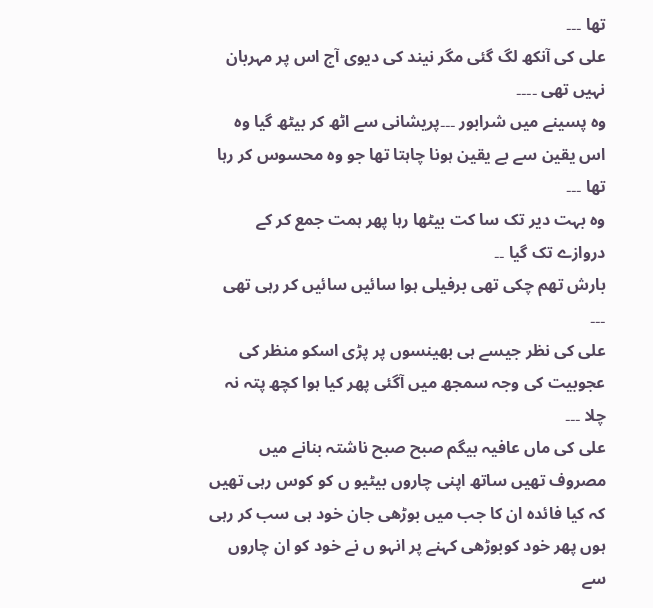تھا ۔۔۔
علی کی آنکھ لگ گئی مگر نیند کی ديوی آج اس پر مہربان نہیں تھی ۔۔۔۔
وہ پسینے میں شرابور ۔۔۔پریشانی سے اٹھ کر بیٹھ گیا وہ اس یقین سے بے یقین ہونا چاہتا تھا جو وہ محسوس کر رہا تھا ۔۔۔
وہ بہت دیر تک سا کت بیٹھا رہا پھر ہمت جمع کر کے دروازے تک گیا ۔۔
بارش تھم چکی تھی برفیلی ہوا سائیں سائیں کر رہی تھی ۔۔۔
علی کی نظر جیسے ہی بھینسوں پر پڑی اسکو منظر کی عجوبیت کی وجہ سمجھ میں آگئی پھر کیا ہوا کچھ پتہ نہ چلا ۔۔۔
علی کی ماں عافیہ بیگم صبح صبح ناشتہ بنانے میں مصروف تھیں ساتھ اپنی چاروں بیٹیو ں کو کوس رہی تھیں کہ کیا فائدہ ان کا جب میں بوڑھی جان خود ہی سب کر رہی ہوں پھر خود کوبوڑھی کہنے پر انہو ں نے خود کو ان چاروں سے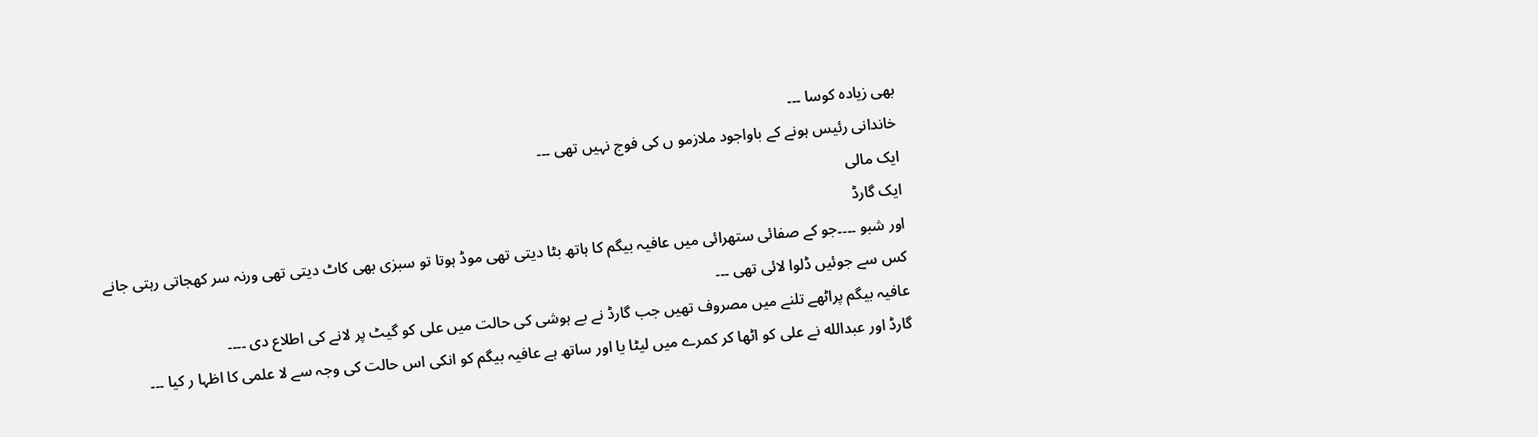بھی زیادہ کوسا ۔۔۔
خاندانی رئیس ہونے کے باواجود ملازمو ں کی فوج نہیں تھی ۔۔۔
ایک مالی
ایک گارڈ
اور شبو ۔۔۔۔جو کے صفائی ستھرائی میں عافیہ بیگم کا ہاتھ بٹا دیتی تھی موڈ ہوتا تو سبزی بھی کاٹ دیتی تھی ورنہ سر کھجاتی رہتی جانے کس سے جوئیں ڈلوا لائی تھی ۔۔۔
عافیہ بیگم پراٹھے تلنے میں مصروف تھیں جب گارڈ نے بے ہوشی کی حالت میں علی کو گیٹ پر لانے کی اطلاع دی ۔۔۔۔
گارڈ اور عبدالله نے علی کو اٹھا کر کمرے میں لیٹا یا اور ساتھ ہے عافیہ بيگم کو انکی اس حالت کی وجہ سے لا علمی کا اظہا ر کیا ۔۔۔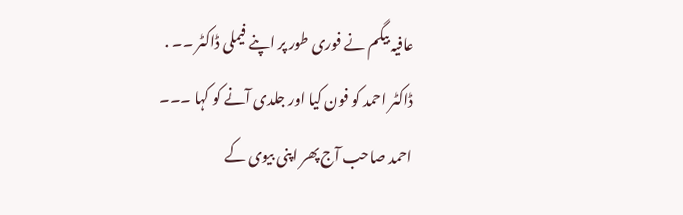عافیہ بيگم نے فوری طور پر اپنے فیملی ڈاکٹر ۔۔ .
ڈاکٹر احمد کو فون کیا اور جلدی آنے کو کہا ۔۔۔
احمد صاحب آج پھر اپنی بیوی کے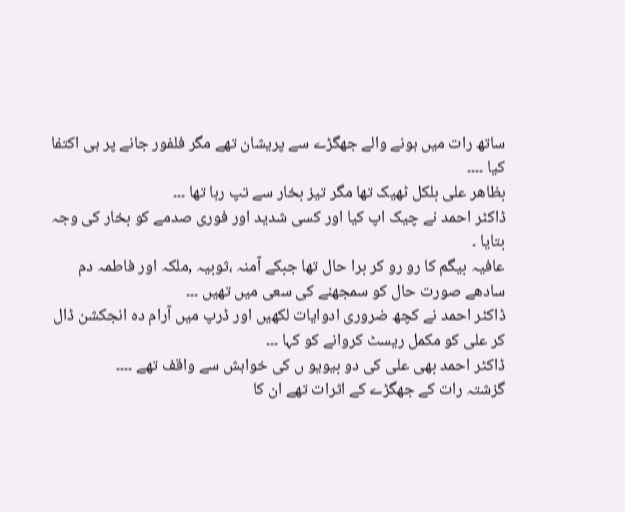ساتھ رات میں ہونے والے جھگڑے سے پریشان تھے مگر فلفور جانے پر ہی اكتفا کیا ۔۔۔۔
بظاھر علی بلکل ٹھیک تھا مگر تیز بخار سے تپ رہا تھا ۔۔۔
ڈاکٹر احمد نے چیک اپ کیا اور کسی شدید اور فوری صدمے کو بخار کی وجہ بتایا ۔
عافیہ بيگم کا رو رو کر برا حال تھا جبکے آمنہ ،ثوبیہ ,ملكہ اور فاطمہ دم سادھے صورت حال کو سمجھنے کی سعی میں تھیں ۔۔۔
ڈاکٹر احمد نے کچھ ضروری ادوايات لکهیں اور ڈرپ میں آرام ده انجکشن ڈال کر علی کو مکمل ریسٹ کروانے کو کہا ۔۔۔
ڈاکٹر احمد بھی علی کی دو بیویو ں کی خواہش سے واقف تھے ۔۔۔۔
گزشتہ رات کے جھگڑے کے اثرات تھے ان کا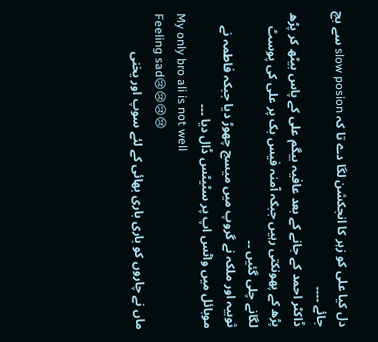دل کیا علی کو زہر کا انجکشن لگا دے تا کہ slow posion سے بچ جائے ۔۔۔۔
ڈاکٹر احمد کے جانے کے بعد عافیہ بيگم علی کے پاس بیٹھ کر پڑھ پڑھ کے پھونکتی رہیں جبکہ آمنہ فیس بک پر علی کی پوسٹ لگانے چلی گئیں ۔۔
ثوبیہ اور ملكہ نے گروپ میں میسج چھوڑ دیا جبکہ فاطمہ نے موبائل میں واٹس اپ پر سٹیٹس ڈال دیا ۔۔۔
My only bro ali is not well
Feeling sad😢😢😢😢
ماں نے چاروں کو باری باری بھائی کے لئے سوپ اور یخنی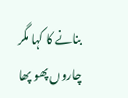بنانے کا کہا مگر چاروں پھو پھا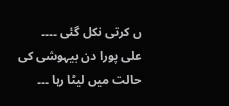ں کرتی نکل گئی ۔۔۔۔
علی پورا دن بیہوشی کی حالت میں لیٹا رہا ۔۔۔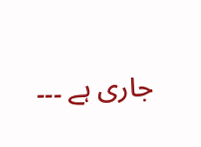جاری ہے ۔۔۔